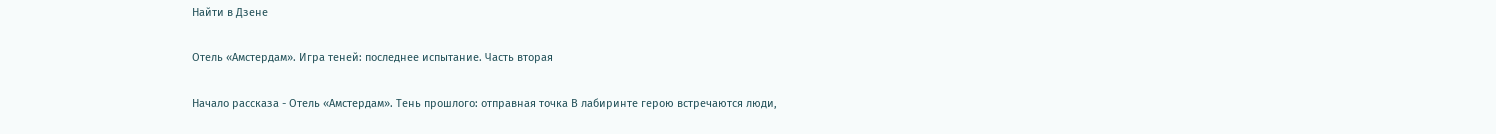Найти в Дзене

Отель «Амстердам». Игра теней: последнее испытание. Часть вторая

Начало рассказа - Отель «Амстердам». Тень прошлого: отправная точка В лабиринте герою встречаются люди,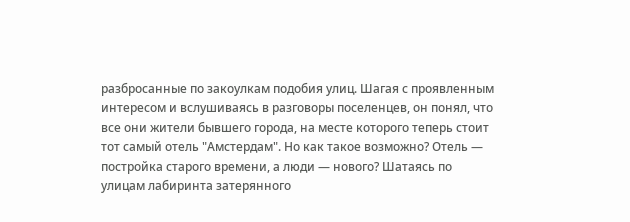разбросанные по закоулкам подобия улиц. Шагая с проявленным интересом и вслушиваясь в разговоры поселенцев, он понял, что все они жители бывшего города, на месте которого теперь стоит тот самый отель "Амстердам". Но как такое возможно? Отель — постройка старого времени, а люди — нового? Шатаясь по улицам лабиринта затерянного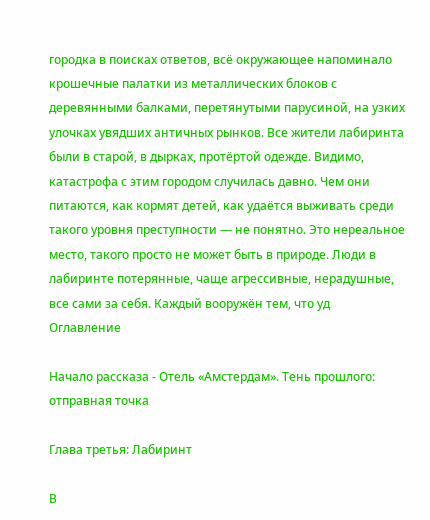городка в поисках ответов, всё окружающее напоминало крошечные палатки из металлических блоков с деревянными балками, перетянутыми парусиной, на узких улочках увядших античных рынков. Все жители лабиринта были в старой, в дырках, протёртой одежде. Видимо, катастрофа с этим городом случилась давно. Чем они питаются, как кормят детей, как удаётся выживать среди такого уровня преступности — не понятно. Это нереальное место, такого просто не может быть в природе. Люди в лабиринте потерянные, чаще агрессивные, нерадушные, все сами за себя. Каждый вооружён тем, что уд
Оглавление

Начало рассказа - Отель «Амстердам». Тень прошлого: отправная точка

Глава третья: Лабиринт

В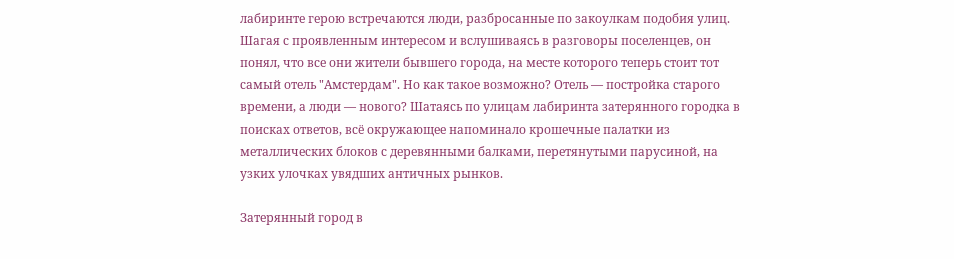лабиринте герою встречаются люди, разбросанные по закоулкам подобия улиц. Шагая с проявленным интересом и вслушиваясь в разговоры поселенцев, он понял, что все они жители бывшего города, на месте которого теперь стоит тот самый отель "Амстердам". Но как такое возможно? Отель — постройка старого времени, а люди — нового? Шатаясь по улицам лабиринта затерянного городка в поисках ответов, всё окружающее напоминало крошечные палатки из металлических блоков с деревянными балками, перетянутыми парусиной, на узких улочках увядших античных рынков.

Затерянный город в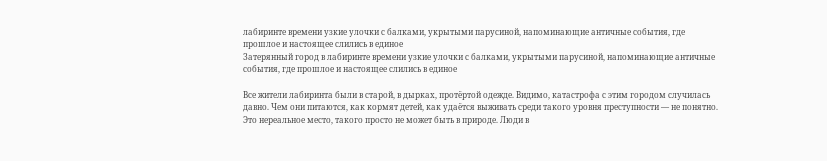лабиринте времени узкие улочки с балками, укрытыми парусиной, напоминающие античные события, где прошлое и настоящее слились в единое
Затерянный город в лабиринте времени узкие улочки с балками, укрытыми парусиной, напоминающие античные события, где прошлое и настоящее слились в единое

Все жители лабиринта были в старой, в дырках, протёртой одежде. Видимо, катастрофа с этим городом случилась давно. Чем они питаются, как кормят детей, как удаётся выживать среди такого уровня преступности — не понятно. Это нереальное место, такого просто не может быть в природе. Люди в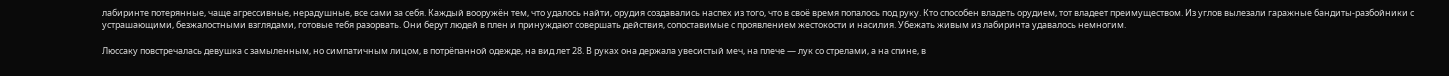лабиринте потерянные, чаще агрессивные, нерадушные, все сами за себя. Каждый вооружён тем, что удалось найти, орудия создавались наспех из того, что в своё время попалось под руку. Кто способен владеть орудием, тот владеет преимуществом. Из углов вылезали гаражные бандиты-разбойники с устрашающими, безжалостными взглядами, готовые тебя разорвать. Они берут людей в плен и принуждают совершать действия, сопоставимые с проявлением жестокости и насилия. Убежать живым из лабиринта удавалось немногим.

Люссаку повстречалась девушка с замыленным, но симпатичным лицом, в потрёпанной одежде, на вид лет 28. В руках она держала увесистый меч, на плече — лук со стрелами, а на спине, в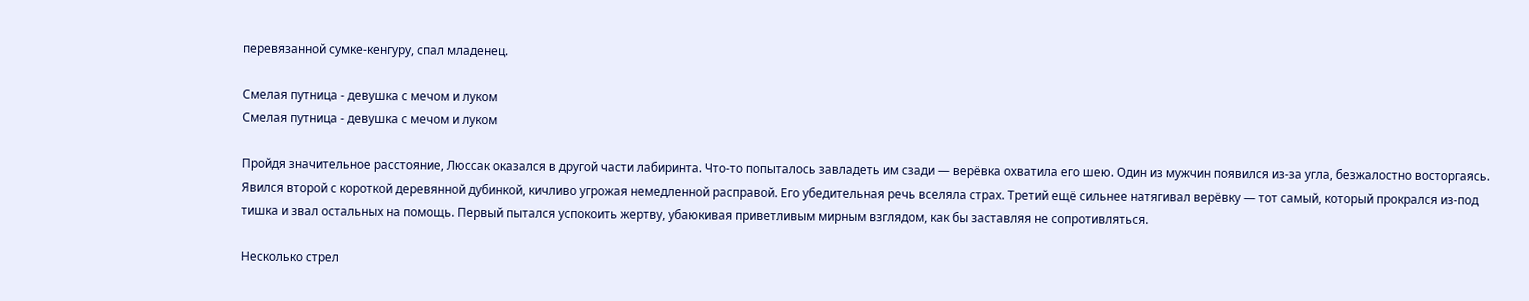перевязанной сумке-кенгуру, спал младенец.

Смелая путница - девушка с мечом и луком
Смелая путница - девушка с мечом и луком

Пройдя значительное расстояние, Люссак оказался в другой части лабиринта. Что-то попыталось завладеть им сзади — верёвка охватила его шею. Один из мужчин появился из-за угла, безжалостно восторгаясь. Явился второй с короткой деревянной дубинкой, кичливо угрожая немедленной расправой. Его убедительная речь вселяла страх. Третий ещё сильнее натягивал верёвку — тот самый, который прокрался из-под тишка и звал остальных на помощь. Первый пытался успокоить жертву, убаюкивая приветливым мирным взглядом, как бы заставляя не сопротивляться.

Несколько стрел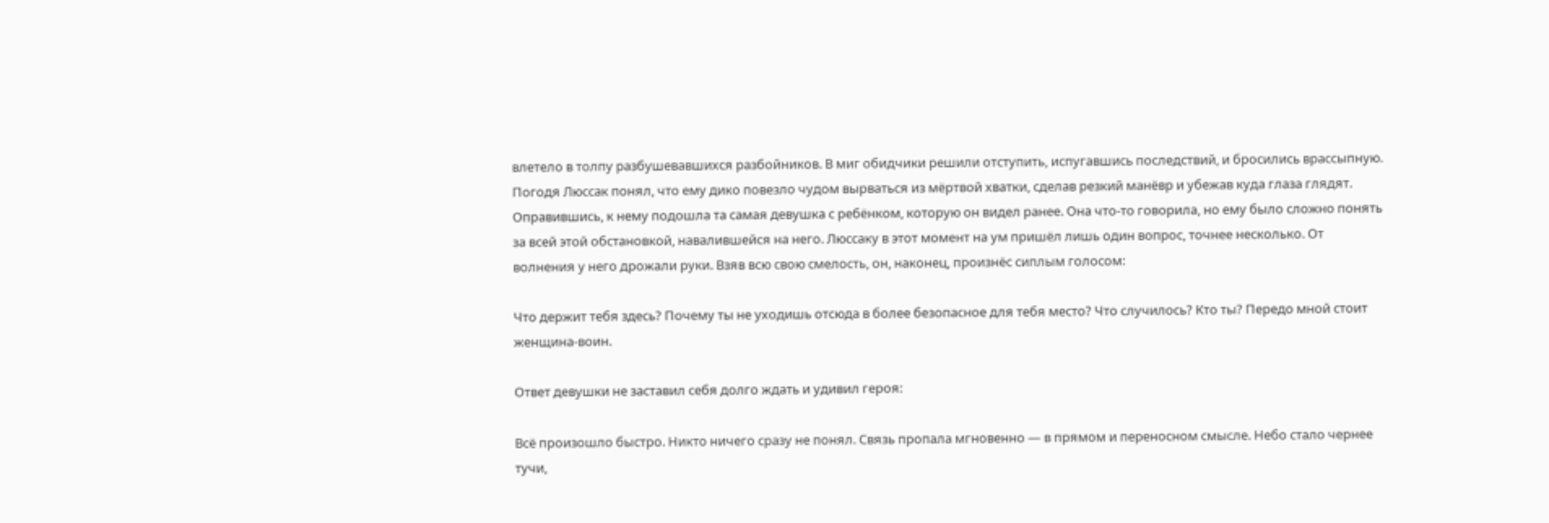влетело в толпу разбушевавшихся разбойников. В миг обидчики решили отступить, испугавшись последствий, и бросились врассыпную. Погодя Люссак понял, что ему дико повезло чудом вырваться из мёртвой хватки, сделав резкий манёвр и убежав куда глаза глядят. Оправившись, к нему подошла та самая девушка с ребёнком, которую он видел ранее. Она что-то говорила, но ему было сложно понять за всей этой обстановкой, навалившейся на него. Люссаку в этот момент на ум пришёл лишь один вопрос, точнее несколько. От волнения у него дрожали руки. Взяв всю свою смелость, он, наконец, произнёс сиплым голосом:

Что держит тебя здесь? Почему ты не уходишь отсюда в более безопасное для тебя место? Что случилось? Кто ты? Передо мной стоит женщина-воин.

Ответ девушки не заставил себя долго ждать и удивил героя:

Всё произошло быстро. Никто ничего сразу не понял. Связь пропала мгновенно — в прямом и переносном смысле. Небо стало чернее тучи,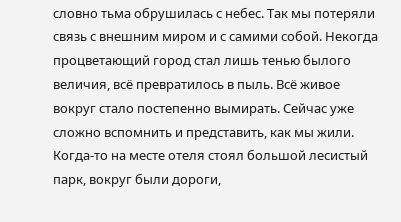словно тьма обрушилась с небес. Так мы потеряли связь с внешним миром и с самими собой. Некогда процветающий город стал лишь тенью былого величия, всё превратилось в пыль. Всё живое вокруг стало постепенно вымирать. Сейчас уже сложно вспомнить и представить, как мы жили. Когда-то на месте отеля стоял большой лесистый парк, вокруг были дороги,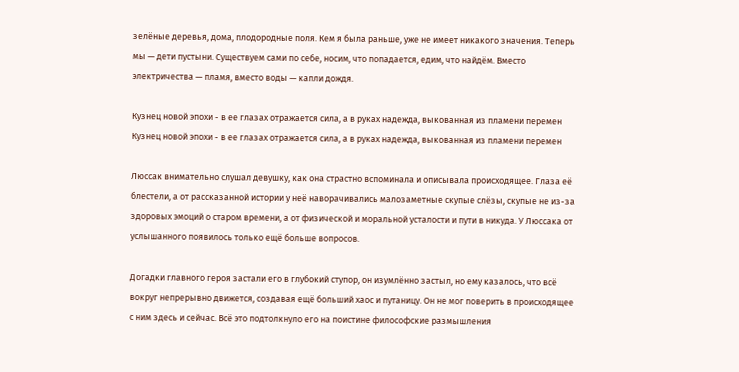зелёные деревья, дома, плодородные поля. Кем я была раньше, уже не имеет никакого значения. Теперь мы — дети пустыни. Существуем сами по себе, носим, что попадается, едим, что найдём. Вместо электричества — пламя, вместо воды — капли дождя.

Кузнец новой эпохи - в ее глазах отражается сила, а в руках надежда, выкованная из пламени перемен
Кузнец новой эпохи - в ее глазах отражается сила, а в руках надежда, выкованная из пламени перемен

Люссак внимательно слушал девушку, как она страстно вспоминала и описывала происходящее. Глаза её блестели, а от рассказанной истории у неё наворачивались малозаметные скупые слёзы, скупые не из-за здоровых эмоций о старом времени, а от физической и моральной усталости и пути в никуда. У Люссака от услышанного появилось только ещё больше вопросов.

Догадки главного героя застали его в глубокий ступор, он изумлённо застыл, но ему казалось, что всё вокруг непрерывно движется, создавая ещё больший хаос и путаницу. Он не мог поверить в происходящее с ним здесь и сейчас. Всё это подтолкнуло его на поистине философские размышления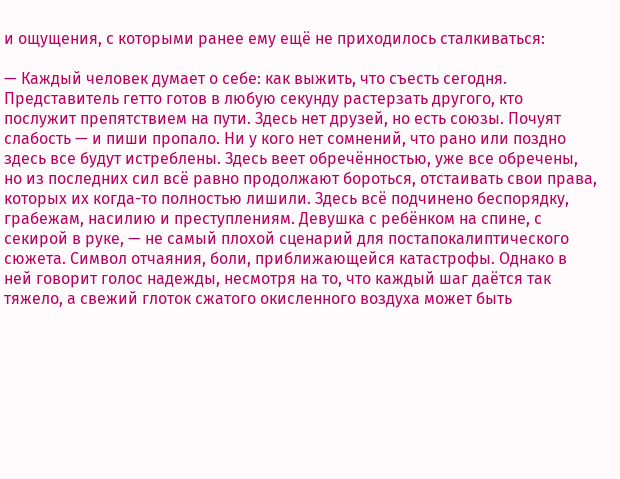и ощущения, с которыми ранее ему ещё не приходилось сталкиваться:

— Каждый человек думает о себе: как выжить, что съесть сегодня. Представитель гетто готов в любую секунду растерзать другого, кто послужит препятствием на пути. Здесь нет друзей, но есть союзы. Почуят слабость — и пиши пропало. Ни у кого нет сомнений, что рано или поздно здесь все будут истреблены. Здесь веет обречённостью, уже все обречены, но из последних сил всё равно продолжают бороться, отстаивать свои права, которых их когда-то полностью лишили. Здесь всё подчинено беспорядку, грабежам, насилию и преступлениям. Девушка с ребёнком на спине, с секирой в руке, — не самый плохой сценарий для постапокалиптического сюжета. Символ отчаяния, боли, приближающейся катастрофы. Однако в ней говорит голос надежды, несмотря на то, что каждый шаг даётся так тяжело, а свежий глоток сжатого окисленного воздуха может быть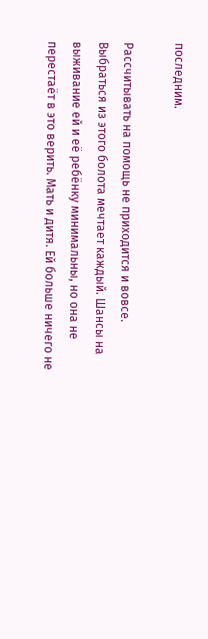последним.

Рассчитывать на помощь не приходится и вовсе. Выбраться из этого болота мечтает каждый. Шансы на выживание ей и её ребёнку минимальны, но она не перестаёт в это верить. Мать и дитя. Ей больше ничего не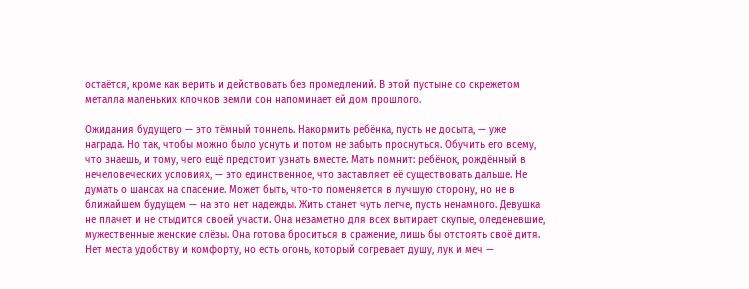остаётся, кроме как верить и действовать без промедлений. В этой пустыне со скрежетом металла маленьких клочков земли сон напоминает ей дом прошлого.

Ожидания будущего — это тёмный тоннель. Накормить ребёнка, пусть не досыта, — уже награда. Но так, чтобы можно было уснуть и потом не забыть проснуться. Обучить его всему, что знаешь, и тому, чего ещё предстоит узнать вместе. Мать помнит: ребёнок, рождённый в нечеловеческих условиях, — это единственное, что заставляет её существовать дальше. Не думать о шансах на спасение. Может быть, что-то поменяется в лучшую сторону, но не в ближайшем будущем — на это нет надежды. Жить станет чуть легче, пусть ненамного. Девушка не плачет и не стыдится своей участи. Она незаметно для всех вытирает скупые, оледеневшие, мужественные женские слёзы. Она готова броситься в сражение, лишь бы отстоять своё дитя. Нет места удобству и комфорту, но есть огонь, который согревает душу, лук и меч —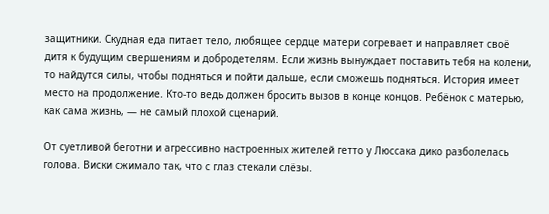защитники. Скудная еда питает тело, любящее сердце матери согревает и направляет своё дитя к будущим свершениям и добродетелям. Если жизнь вынуждает поставить тебя на колени, то найдутся силы, чтобы подняться и пойти дальше, если сможешь подняться. История имеет место на продолжение. Кто-то ведь должен бросить вызов в конце концов. Ребёнок с матерью, как сама жизнь, — не самый плохой сценарий.

От суетливой беготни и агрессивно настроенных жителей гетто у Люссака дико разболелась голова. Виски сжимало так, что с глаз стекали слёзы.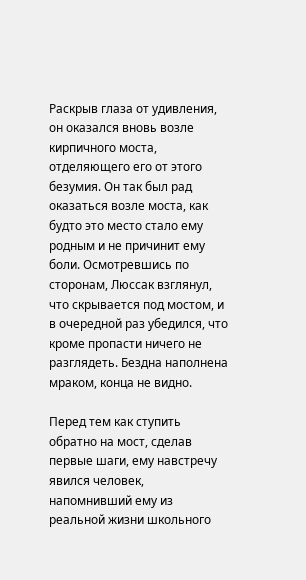Раскрыв глаза от удивления, он оказался вновь возле кирпичного моста, отделяющего его от этого безумия. Он так был рад оказаться возле моста, как будто это место стало ему родным и не причинит ему боли. Осмотревшись по сторонам, Люссак взглянул, что скрывается под мостом, и в очередной раз убедился, что кроме пропасти ничего не разглядеть. Бездна наполнена мраком, конца не видно.

Перед тем как ступить обратно на мост, сделав первые шаги, ему навстречу явился человек, напомнивший ему из реальной жизни школьного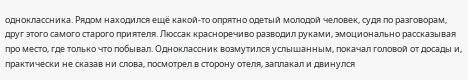одноклассника. Рядом находился ещё какой-то опрятно одетый молодой человек, судя по разговорам, друг этого самого старого приятеля. Люссак красноречиво разводил руками, эмоционально рассказывая про место, где только что побывал. Одноклассник возмутился услышанным, покачал головой от досады и, практически не сказав ни слова, посмотрел в сторону отеля, заплакал и двинулся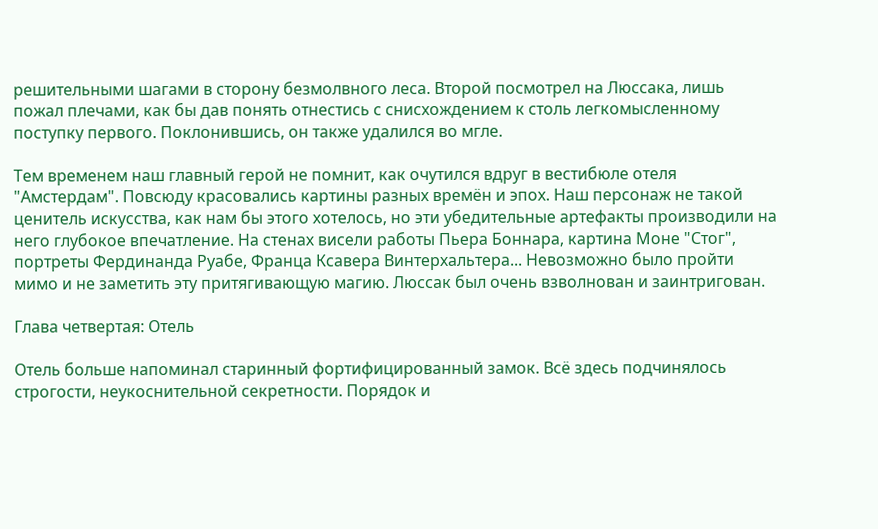решительными шагами в сторону безмолвного леса. Второй посмотрел на Люссака, лишь пожал плечами, как бы дав понять отнестись с снисхождением к столь легкомысленному поступку первого. Поклонившись, он также удалился во мгле.

Тем временем наш главный герой не помнит, как очутился вдруг в вестибюле отеля "Амстердам". Повсюду красовались картины разных времён и эпох. Наш персонаж не такой ценитель искусства, как нам бы этого хотелось, но эти убедительные артефакты производили на него глубокое впечатление. На стенах висели работы Пьера Боннара, картина Моне "Стог", портреты Фердинанда Руабе, Франца Ксавера Винтерхальтера... Невозможно было пройти мимо и не заметить эту притягивающую магию. Люссак был очень взволнован и заинтригован.

Глава четвертая: Отель

Отель больше напоминал старинный фортифицированный замок. Всё здесь подчинялось строгости, неукоснительной секретности. Порядок и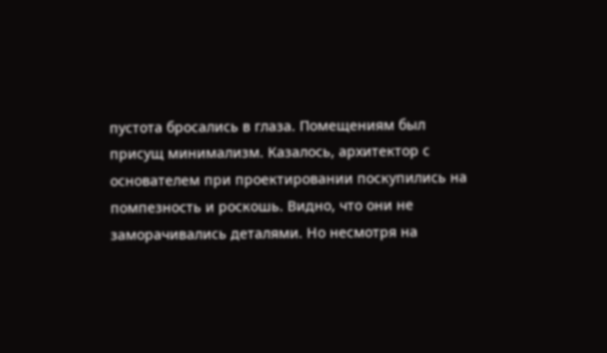пустота бросались в глаза. Помещениям был присущ минимализм. Казалось, архитектор с основателем при проектировании поскупились на помпезность и роскошь. Видно, что они не заморачивались деталями. Но несмотря на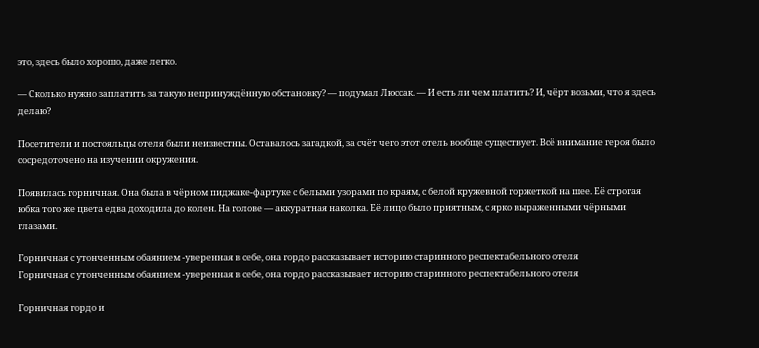это, здесь было хорошо, даже легко.

— Сколько нужно заплатить за такую непринуждённую обстановку? — подумал Люссак. — И есть ли чем платить? И, чёрт возьми, что я здесь делаю?

Посетители и постояльцы отеля были неизвестны. Оставалось загадкой, за счёт чего этот отель вообще существует. Всё внимание героя было сосредоточено на изучении окружения.

Появилась горничная. Она была в чёрном пиджаке-фартуке с белыми узорами по краям, с белой кружевной горжеткой на шее. Её строгая юбка того же цвета едва доходила до колен. На голове — аккуратная наколка. Её лицо было приятным, с ярко выраженными чёрными глазами.

Горничная с утонченным обаянием -уверенная в себе, она гордо рассказывает историю старинного респектабельного отеля
Горничная с утонченным обаянием -уверенная в себе, она гордо рассказывает историю старинного респектабельного отеля

Горничная гордо и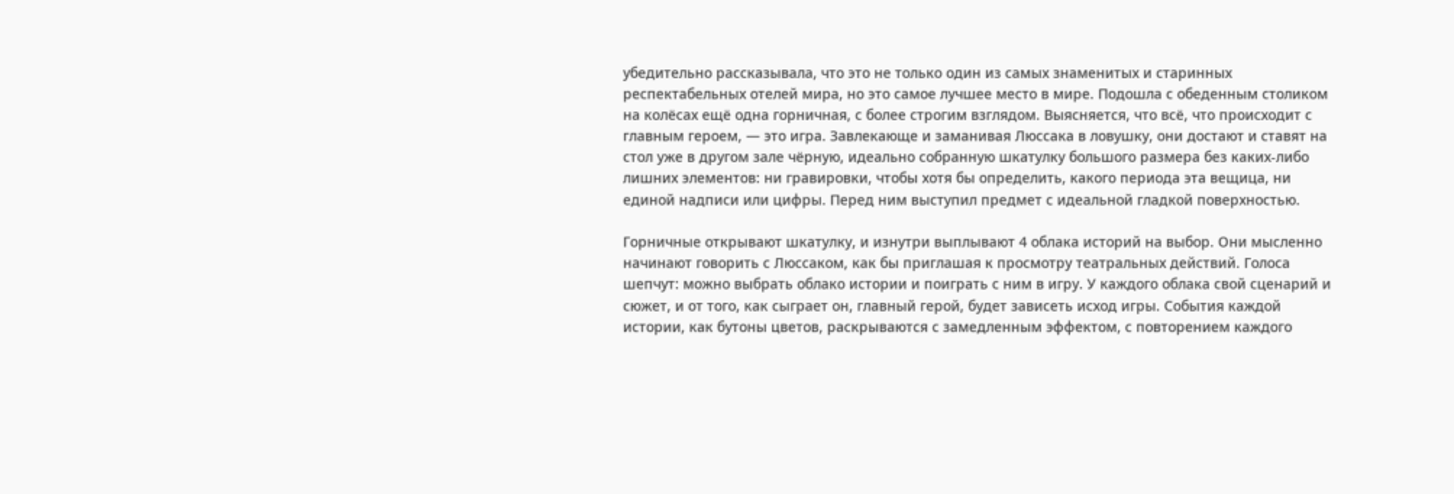убедительно рассказывала, что это не только один из самых знаменитых и старинных респектабельных отелей мира, но это самое лучшее место в мире. Подошла с обеденным столиком на колёсах ещё одна горничная, с более строгим взглядом. Выясняется, что всё, что происходит с главным героем, — это игра. Завлекающе и заманивая Люссака в ловушку, они достают и ставят на стол уже в другом зале чёрную, идеально собранную шкатулку большого размера без каких-либо лишних элементов: ни гравировки, чтобы хотя бы определить, какого периода эта вещица, ни единой надписи или цифры. Перед ним выступил предмет с идеальной гладкой поверхностью.

Горничные открывают шкатулку, и изнутри выплывают 4 облака историй на выбор. Они мысленно начинают говорить с Люссаком, как бы приглашая к просмотру театральных действий. Голоса шепчут: можно выбрать облако истории и поиграть с ним в игру. У каждого облака свой сценарий и сюжет, и от того, как сыграет он, главный герой, будет зависеть исход игры. События каждой истории, как бутоны цветов, раскрываются с замедленным эффектом, с повторением каждого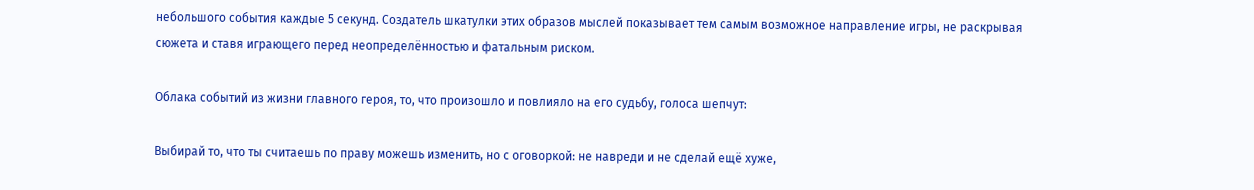небольшого события каждые 5 секунд. Создатель шкатулки этих образов мыслей показывает тем самым возможное направление игры, не раскрывая сюжета и ставя играющего перед неопределённостью и фатальным риском.

Облака событий из жизни главного героя, то, что произошло и повлияло на его судьбу, голоса шепчут:

Выбирай то, что ты считаешь по праву можешь изменить, но с оговоркой: не навреди и не сделай ещё хуже,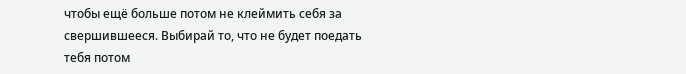чтобы ещё больше потом не клеймить себя за свершившееся. Выбирай то, что не будет поедать тебя потом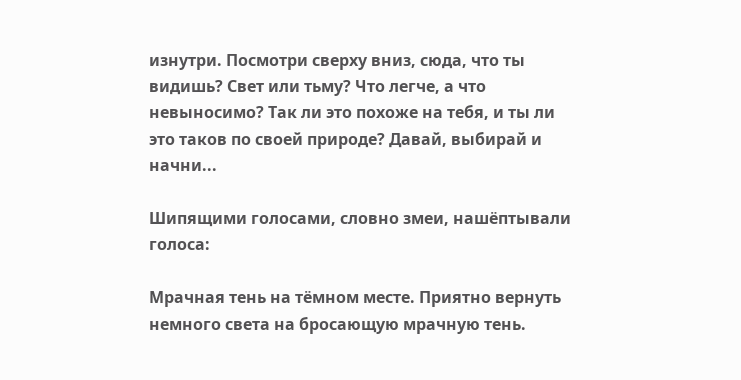изнутри. Посмотри сверху вниз, сюда, что ты видишь? Свет или тьму? Что легче, а что невыносимо? Так ли это похоже на тебя, и ты ли это таков по своей природе? Давай, выбирай и начни...

Шипящими голосами, словно змеи, нашёптывали голоса:

Мрачная тень на тёмном месте. Приятно вернуть немного света на бросающую мрачную тень.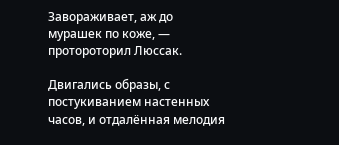Завораживает, аж до мурашек по коже, — протороторил Люссак.

Двигались образы, с постукиванием настенных часов, и отдалённая мелодия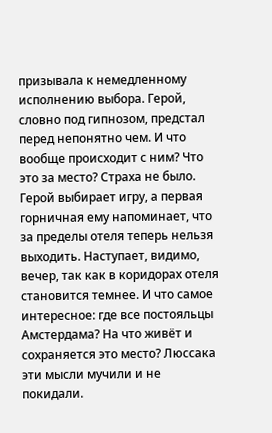призывала к немедленному исполнению выбора. Герой, словно под гипнозом, предстал перед непонятно чем. И что вообще происходит с ним? Что это за место? Страха не было. Герой выбирает игру, а первая горничная ему напоминает, что за пределы отеля теперь нельзя выходить. Наступает, видимо, вечер, так как в коридорах отеля становится темнее. И что самое интересное: где все постояльцы Амстердама? На что живёт и сохраняется это место? Люссака эти мысли мучили и не покидали.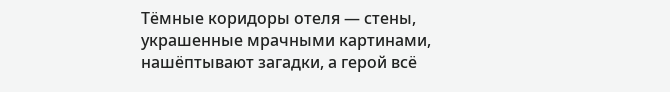Тёмные коридоры отеля — стены, украшенные мрачными картинами, нашёптывают загадки, а герой всё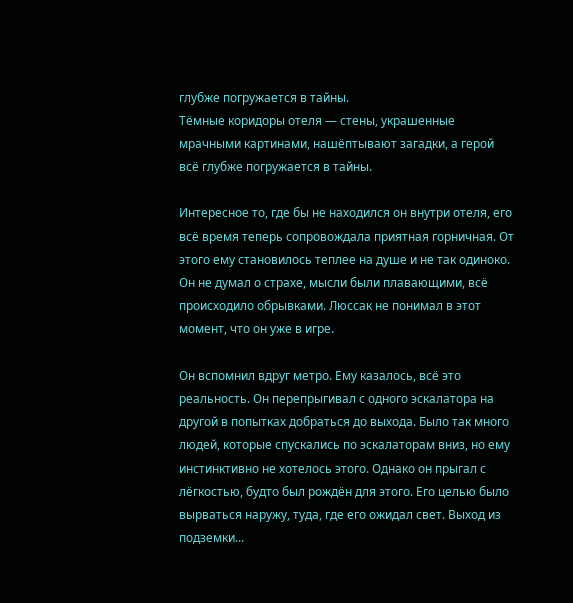глубже погружается в тайны.
Тёмные коридоры отеля — стены, украшенные мрачными картинами, нашёптывают загадки, а герой всё глубже погружается в тайны.

Интересное то, где бы не находился он внутри отеля, его всё время теперь сопровождала приятная горничная. От этого ему становилось теплее на душе и не так одиноко. Он не думал о страхе, мысли были плавающими, всё происходило обрывками. Люссак не понимал в этот момент, что он уже в игре.

Он вспомнил вдруг метро. Ему казалось, всё это реальность. Он перепрыгивал с одного эскалатора на другой в попытках добраться до выхода. Было так много людей, которые спускались по эскалаторам вниз, но ему инстинктивно не хотелось этого. Однако он прыгал с лёгкостью, будто был рождён для этого. Его целью было вырваться наружу, туда, где его ожидал свет. Выход из подземки...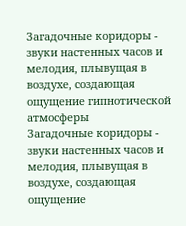Загадочные коридоры - звуки настенных часов и мелодия, плывущая в воздухе, создающая ощущение гипнотической атмосферы
Загадочные коридоры - звуки настенных часов и мелодия, плывущая в воздухе, создающая ощущение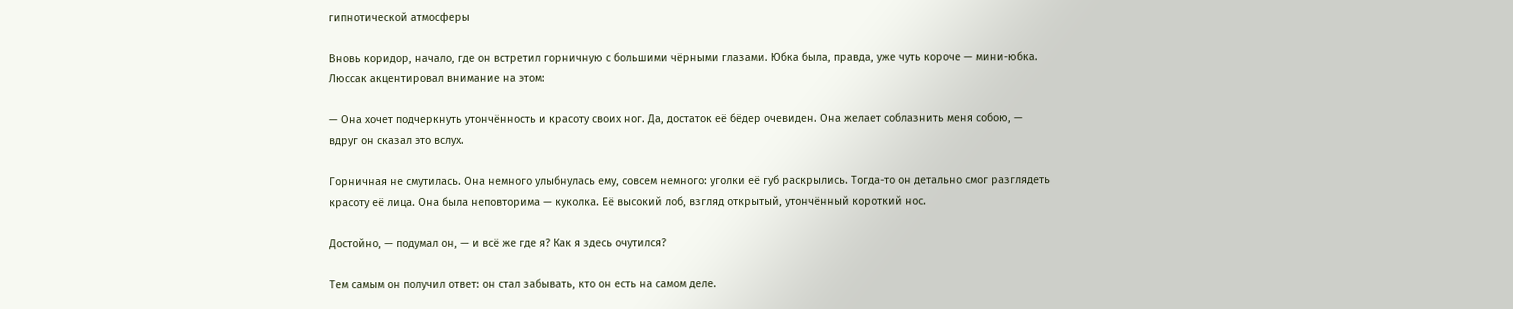гипнотической атмосферы

Вновь коридор, начало, где он встретил горничную с большими чёрными глазами. Юбка была, правда, уже чуть короче — мини-юбка. Люссак акцентировал внимание на этом:

— Она хочет подчеркнуть утончённость и красоту своих ног. Да, достаток её бёдер очевиден. Она желает соблазнить меня собою, — вдруг он сказал это вслух.

Горничная не смутилась. Она немного улыбнулась ему, совсем немного: уголки её губ раскрылись. Тогда-то он детально смог разглядеть красоту её лица. Она была неповторима — куколка. Её высокий лоб, взгляд открытый, утончённый короткий нос.

Достойно, — подумал он, — и всё же где я? Как я здесь очутился?

Тем самым он получил ответ: он стал забывать, кто он есть на самом деле.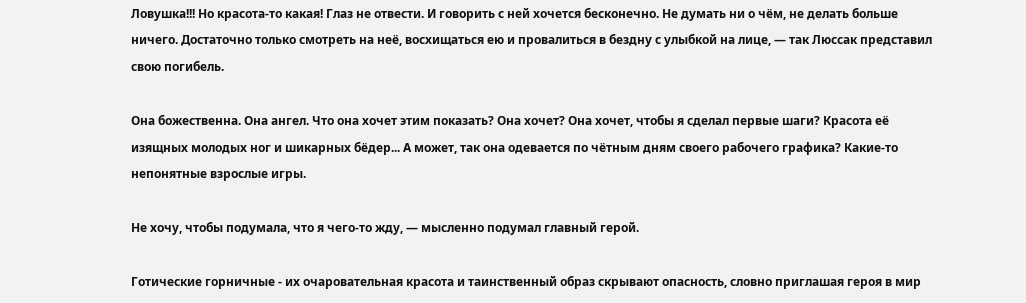Ловушка!!! Но красота-то какая! Глаз не отвести. И говорить с ней хочется бесконечно. Не думать ни о чём, не делать больше ничего. Достаточно только смотреть на неё, восхищаться ею и провалиться в бездну с улыбкой на лице, — так Люссак представил свою погибель.

Она божественна. Она ангел. Что она хочет этим показать? Она хочет? Она хочет, чтобы я сделал первые шаги? Красота её изящных молодых ног и шикарных бёдер... А может, так она одевается по чётным дням своего рабочего графика? Какие-то непонятные взрослые игры.

Не хочу, чтобы подумала, что я чего-то жду, — мысленно подумал главный герой.

Готические горничные - их очаровательная красота и таинственный образ скрывают опасность, словно приглашая героя в мир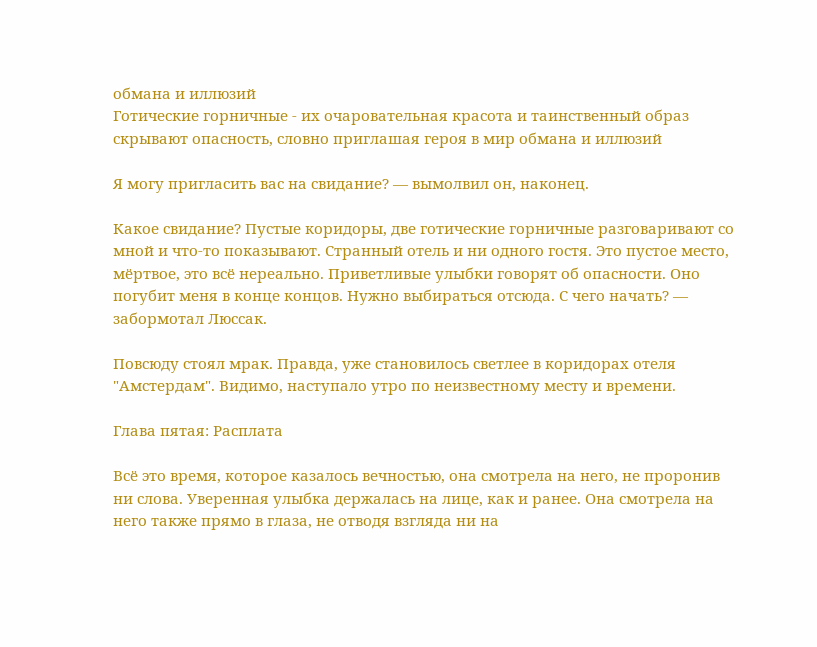обмана и иллюзий
Готические горничные - их очаровательная красота и таинственный образ скрывают опасность, словно приглашая героя в мир обмана и иллюзий

Я могу пригласить вас на свидание? — вымолвил он, наконец.

Какое свидание? Пустые коридоры, две готические горничные разговаривают со мной и что-то показывают. Странный отель и ни одного гостя. Это пустое место, мёртвое, это всё нереально. Приветливые улыбки говорят об опасности. Оно погубит меня в конце концов. Нужно выбираться отсюда. С чего начать? — забормотал Люссак.

Повсюду стоял мрак. Правда, уже становилось светлее в коридорах отеля "Амстердам". Видимо, наступало утро по неизвестному месту и времени.

Глава пятая: Расплата

Всё это время, которое казалось вечностью, она смотрела на него, не проронив ни слова. Уверенная улыбка держалась на лице, как и ранее. Она смотрела на него также прямо в глаза, не отводя взгляда ни на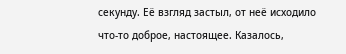секунду. Её взгляд застыл, от неё исходило что-то доброе, настоящее. Казалось,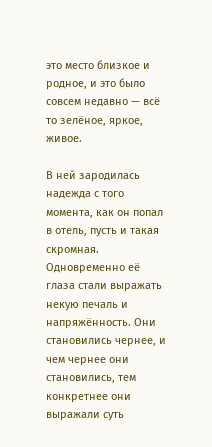это место близкое и родное, и это было совсем недавно — всё то зелёное, яркое, живое.

В ней зародилась надежда с того момента, как он попал в отель, пусть и такая скромная. Одновременно её глаза стали выражать некую печаль и напряжённость. Они становились чернее, и чем чернее они становились, тем конкретнее они выражали суть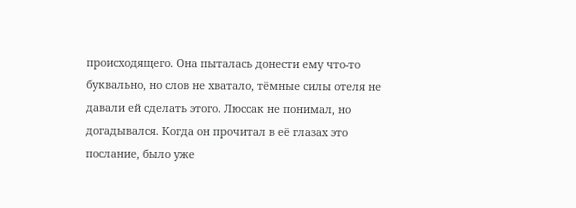происходящего. Она пыталась донести ему что-то буквально, но слов не хватало, тёмные силы отеля не давали ей сделать этого. Люссак не понимал, но догадывался. Когда он прочитал в её глазах это послание, было уже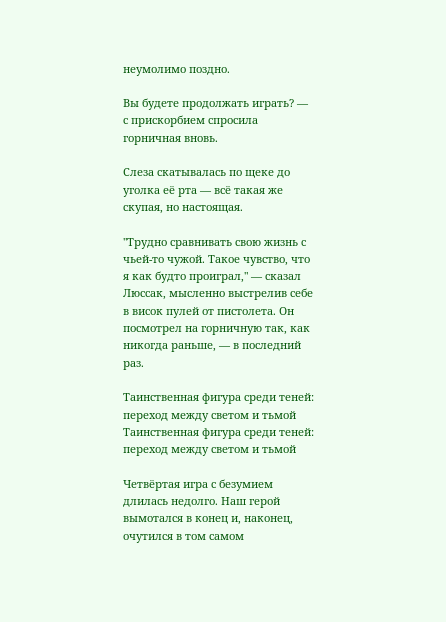неумолимо поздно.

Вы будете продолжать играть? — с прискорбием спросила горничная вновь.

Слеза скатывалась по щеке до уголка её рта — всё такая же скупая, но настоящая.

"Трудно сравнивать свою жизнь с чьей-то чужой. Такое чувство, что я как будто проиграл," — сказал Люссак, мысленно выстрелив себе в висок пулей от пистолета. Он посмотрел на горничную так, как никогда раньше, — в последний раз.

Таинственная фигура среди теней: переход между светом и тьмой
Таинственная фигура среди теней: переход между светом и тьмой

Четвёртая игра с безумием длилась недолго. Наш герой вымотался в конец и, наконец, очутился в том самом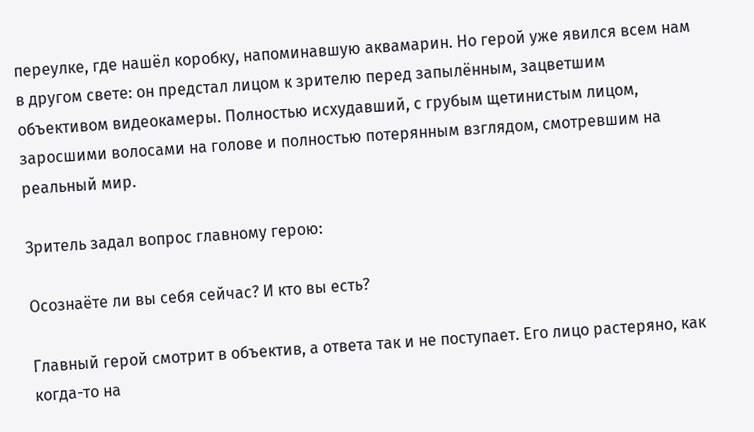переулке, где нашёл коробку, напоминавшую аквамарин. Но герой уже явился всем нам в другом свете: он предстал лицом к зрителю перед запылённым, зацветшим объективом видеокамеры. Полностью исхудавший, с грубым щетинистым лицом, заросшими волосами на голове и полностью потерянным взглядом, смотревшим на реальный мир.

Зритель задал вопрос главному герою:

Осознаёте ли вы себя сейчас? И кто вы есть?

Главный герой смотрит в объектив, а ответа так и не поступает. Его лицо растеряно, как когда-то на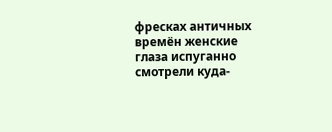фресках античных времён женские глаза испуганно смотрели куда-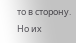то в сторону. Но их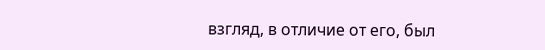взгляд, в отличие от его, был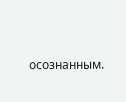осознанным.